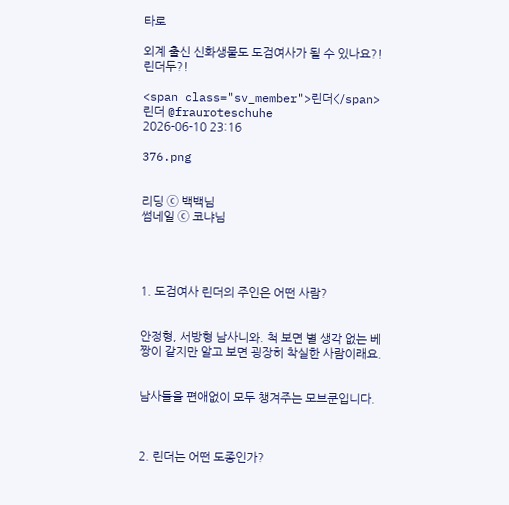타로

외계 출신 신화생물도 도검여사가 될 수 있나요?! 린더두?!

<span class="sv_member">린더</span>
린더 @frauroteschuhe
2026-06-10 23:16

376.png


리딩 ⓒ 백백님
썸네일 ⓒ 코냐님




1. 도검여사 린더의 주인은 어떤 사람?


안정형, 서방형 남사니와. 척 보면 별 생각 없는 베짱이 같지만 알고 보면 굉장히 착실한 사람이래요.


남사들을 편애없이 모두 챙겨주는 모브쿤입니다.



2. 린더는 어떤 도종인가?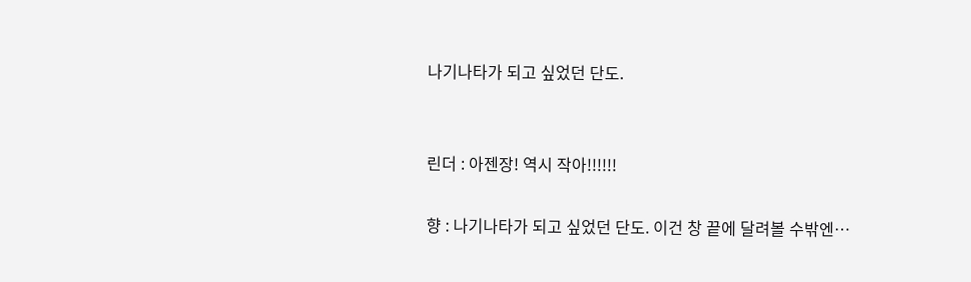나기나타가 되고 싶었던 단도.


린더 : 아젠장! 역시 작아!!!!!!

향 : 나기나타가 되고 싶었던 단도. 이건 창 끝에 달려볼 수밖엔⋯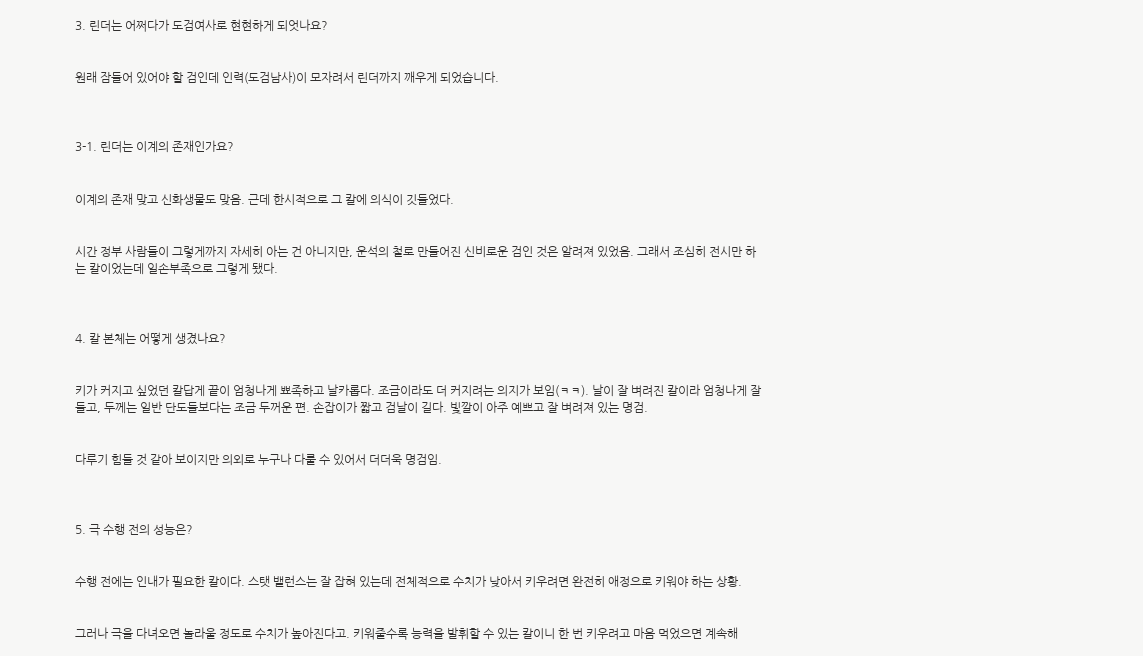3. 린더는 어쩌다가 도검여사로 현현하게 되엇나요?


원래 잠들어 있어야 할 검인데 인력(도검남사)이 모자려서 린더까지 깨우게 되었습니다.



3-1. 린더는 이계의 존재인가요?


이계의 존재 맞고 신화생물도 맞음. 근데 한시적으로 그 칼에 의식이 깃들었다.


시간 정부 사람들이 그렇게까지 자세히 아는 건 아니지만, 운석의 철로 만들어진 신비로운 검인 것은 알려져 있었음. 그래서 조심히 전시만 하는 칼이었는데 일손부족으로 그렇게 됐다.



4. 칼 본체는 어떻게 생겼나요?


키가 커지고 싶었던 칼답게 끝이 엄청나게 뾰족하고 날카롭다. 조금이라도 더 커지려는 의지가 보임(ㅋㅋ). 날이 잘 벼려진 칼이라 엄청나게 잘 들고, 두께는 일반 단도들보다는 조금 두꺼운 편. 손잡이가 짧고 검날이 길다. 빛깔이 아주 예쁘고 잘 벼려져 있는 명검.


다루기 힘들 것 같아 보이지만 의외로 누구나 다룰 수 있어서 더더욱 명검임.



5. 극 수행 전의 성능은?


수행 전에는 인내가 필요한 칼이다. 스탯 밸런스는 잘 잡혀 있는데 전체적으로 수치가 낮아서 키우려면 완전히 애정으로 키워야 하는 상황.


그러나 극을 다녀오면 놀라울 정도로 수치가 높아진다고. 키워줄수록 능력을 발휘할 수 있는 칼이니 한 번 키우려고 마음 먹었으면 계속해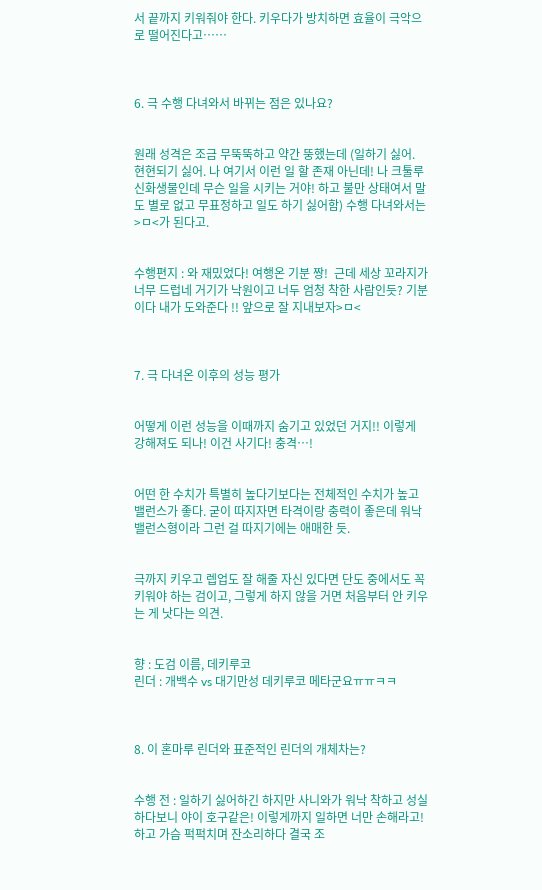서 끝까지 키워줘야 한다. 키우다가 방치하면 효율이 극악으로 떨어진다고⋯⋯



6. 극 수행 다녀와서 바뀌는 점은 있나요?


원래 성격은 조금 무뚝뚝하고 약간 뚱했는데 (일하기 싫어. 현현되기 싫어. 나 여기서 이런 일 할 존재 아닌데! 나 크툴루 신화생물인데 무슨 일을 시키는 거야! 하고 불만 상태여서 말도 별로 없고 무표정하고 일도 하기 싫어함) 수행 다녀와서는 >ㅁ<가 된다고.


수행편지 : 와 재밌었다! 여행온 기분 짱!  근데 세상 꼬라지가 너무 드럽네 거기가 낙원이고 너두 엄청 착한 사람인듯? 기분이다 내가 도와준다 !! 앞으로 잘 지내보자>ㅁ<



7. 극 다녀온 이후의 성능 평가


어떻게 이런 성능을 이때까지 숨기고 있었던 거지!! 이렇게 강해져도 되나! 이건 사기다! 충격⋯!


어떤 한 수치가 특별히 높다기보다는 전체적인 수치가 높고 밸런스가 좋다. 굳이 따지자면 타격이랑 충력이 좋은데 워낙 밸런스형이라 그런 걸 따지기에는 애매한 듯.


극까지 키우고 렙업도 잘 해줄 자신 있다면 단도 중에서도 꼭 키워야 하는 검이고, 그렇게 하지 않을 거면 처음부터 안 키우는 게 낫다는 의견.


향 : 도검 이름, 데키루코
린더 : 개백수 vs 대기만성 데키루코 메타군요ㅠㅠㅋㅋ



8. 이 혼마루 린더와 표준적인 린더의 개체차는?


수행 전 : 일하기 싫어하긴 하지만 사니와가 워낙 착하고 성실하다보니 야이 호구같은! 이렇게까지 일하면 너만 손해라고! 하고 가슴 퍽퍽치며 잔소리하다 결국 조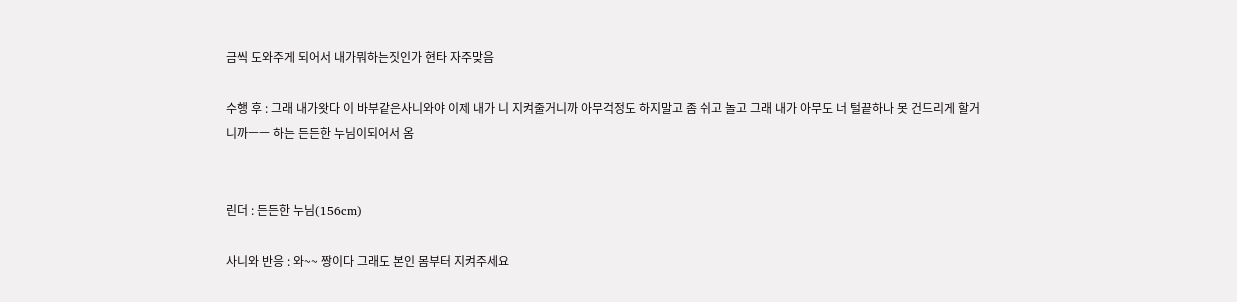금씩 도와주게 되어서 내가뭐하는짓인가 현타 자주맞음

수행 후 : 그래 내가왓다 이 바부같은사니와야 이제 내가 니 지켜줄거니까 아무걱정도 하지말고 좀 쉬고 놀고 그래 내가 아무도 너 털끝하나 못 건드리게 할거니까ㅡㅡ 하는 든든한 누님이되어서 옴


린더 : 든든한 누님(156cm)

사니와 반응 : 와~~ 짱이다 그래도 본인 몸부터 지켜주세요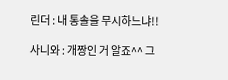린더 : 내 통솔을 무시하느냐!!

사니와 : 개짱인 거 알죠^^ 그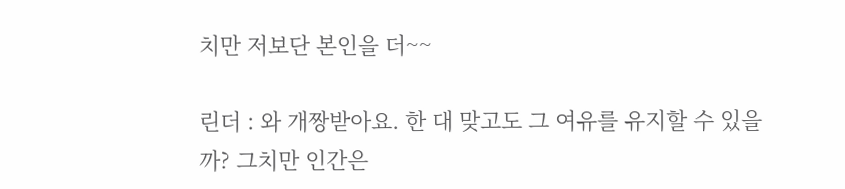치만 저보단 본인을 더~~

린더 : 와 개짱받아요. 한 대 맞고도 그 여유를 유지할 수 있을까? 그치만 인간은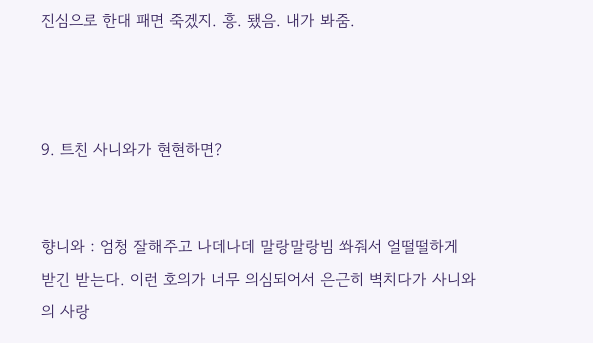진심으로 한대 패면 죽겠지. 흥. 됐음. 내가 봐줌.



9. 트친 사니와가 현현하면?


향니와 : 엄청 잘해주고 나데나데 말랑말랑빔 쏴줘서 얼떨떨하게 받긴 받는다. 이런 호의가 너무 의심되어서 은근히 벽치다가 사니와의 사랑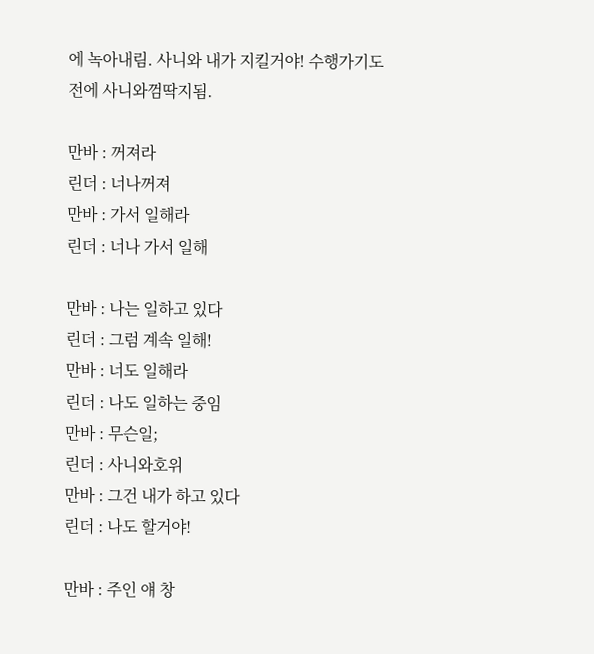에 녹아내림. 사니와 내가 지킬거야! 수행가기도 전에 사니와껌딱지됨.

만바 : 꺼져라
린더 : 너나꺼져
만바 : 가서 일해라
린더 : 너나 가서 일해

만바 : 나는 일하고 있다
린더 : 그럼 계속 일해!
만바 : 너도 일해라
린더 : 나도 일하는 중임
만바 : 무슨일;
린더 : 사니와호위
만바 : 그건 내가 하고 있다
린더 : 나도 할거야!

만바 : 주인 얘 창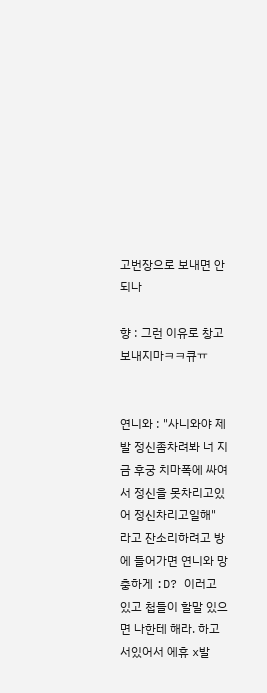고번장으로 보내면 안 되나

향 : 그런 이유로 창고 보내지마ㅋㅋ큐ㅠ


연니와 : "사니와야 제발 정신좀차려봐 너 지금 후궁 치마폭에 싸여서 정신을 못차리고있어 정신차리고일해" 라고 잔소리하려고 방에 들어가면 연니와 망충하게 :D? 이러고 있고 첩들이 할말 있으면 나한테 해라. 하고 서있어서 에휴 x발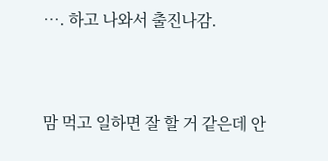⋯. 하고 나와서 출진나감.


맘 먹고 일하면 잘 할 거 같은데 안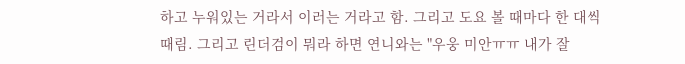하고 누워있는 거라서 이러는 거라고 함. 그리고 도요 볼 때마다 한 대씩 때림. 그리고 린더검이 뭐라 하면 연니와는 "우웅 미안ㅠㅠ 내가 잘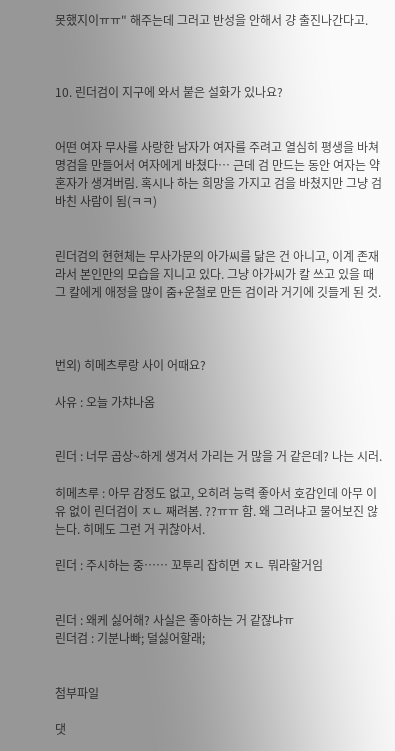못했지이ㅠㅠ" 해주는데 그러고 반성을 안해서 걍 출진나간다고.



10. 린더검이 지구에 와서 붙은 설화가 있나요?


어떤 여자 무사를 사랑한 남자가 여자를 주려고 열심히 평생을 바쳐 명검을 만들어서 여자에게 바쳤다⋯ 근데 검 만드는 동안 여자는 약혼자가 생겨버림. 혹시나 하는 희망을 가지고 검을 바쳤지만 그냥 검 바친 사람이 됨(ㅋㅋ)


린더검의 현현체는 무사가문의 아가씨를 닮은 건 아니고, 이계 존재라서 본인만의 모습을 지니고 있다. 그냥 아가씨가 칼 쓰고 있을 때 그 칼에게 애정을 많이 줌+운철로 만든 검이라 거기에 깃들게 된 것.



번외) 히메츠루랑 사이 어때요?

사유 : 오늘 가챠나옴


린더 : 너무 곱상~하게 생겨서 가리는 거 많을 거 같은데? 나는 시러.

히메츠루 : 아무 감정도 없고, 오히려 능력 좋아서 호감인데 아무 이유 없이 린더검이 ㅈㄴ 째려봄. ??ㅠㅠ 함. 왜 그러냐고 물어보진 않는다. 히메도 그런 거 귀찮아서.

린더 : 주시하는 중⋯⋯ 꼬투리 잡히면 ㅈㄴ 뭐라할거임


린더 : 왜케 싫어해? 사실은 좋아하는 거 같잖냐ㅠ
린더검 : 기분나빠; 덜싫어할래;


첨부파일

댓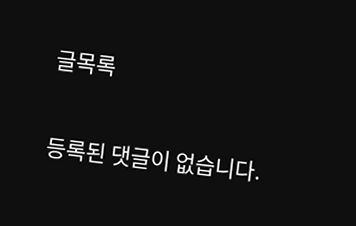글목록

등록된 댓글이 없습니다.